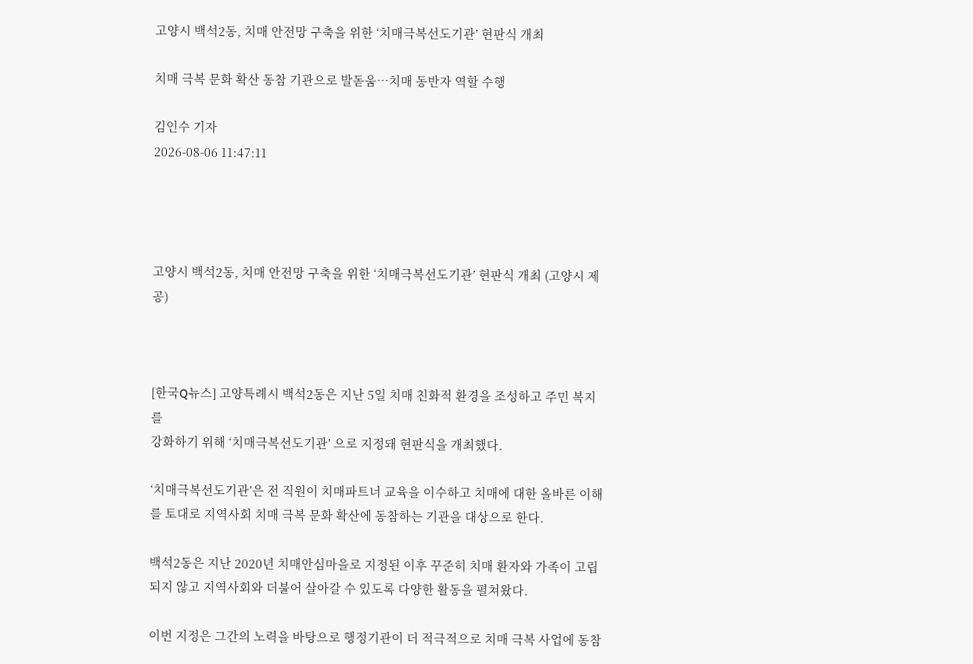고양시 백석2동, 치매 안전망 구축을 위한 ‘치매극복선도기관’ 현판식 개최

치매 극복 문화 확산 동참 기관으로 발돋움…치매 동반자 역할 수행

김인수 기자
2026-08-06 11:47:11




고양시 백석2동, 치매 안전망 구축을 위한 ‘치매극복선도기관’ 현판식 개최 (고양시 제공)



[한국Q뉴스] 고양특례시 백석2동은 지난 5일 치매 친화적 환경을 조성하고 주민 복지를
강화하기 위해 ‘치매극복선도기관’ 으로 지정돼 현판식을 개최했다.

‘치매극복선도기관’은 전 직원이 치매파트너 교육을 이수하고 치매에 대한 올바른 이해를 토대로 지역사회 치매 극복 문화 확산에 동참하는 기관을 대상으로 한다.

백석2동은 지난 2020년 치매안심마을로 지정된 이후 꾸준히 치매 환자와 가족이 고립되지 않고 지역사회와 더불어 살아갈 수 있도록 다양한 활동을 펼쳐왔다.

이번 지정은 그간의 노력을 바탕으로 행정기관이 더 적극적으로 치매 극복 사업에 동참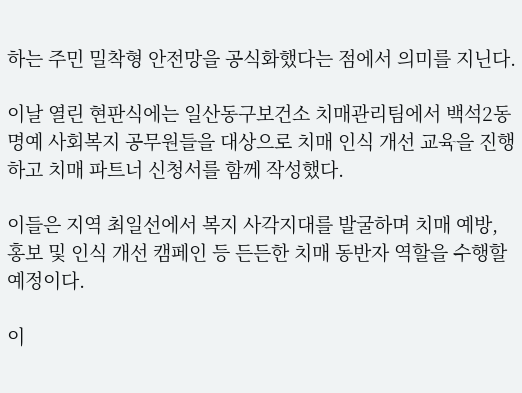하는 주민 밀착형 안전망을 공식화했다는 점에서 의미를 지닌다.

이날 열린 현판식에는 일산동구보건소 치매관리팀에서 백석2동 명예 사회복지 공무원들을 대상으로 치매 인식 개선 교육을 진행하고 치매 파트너 신청서를 함께 작성했다.

이들은 지역 최일선에서 복지 사각지대를 발굴하며 치매 예방, 홍보 및 인식 개선 캠페인 등 든든한 치매 동반자 역할을 수행할 예정이다.

이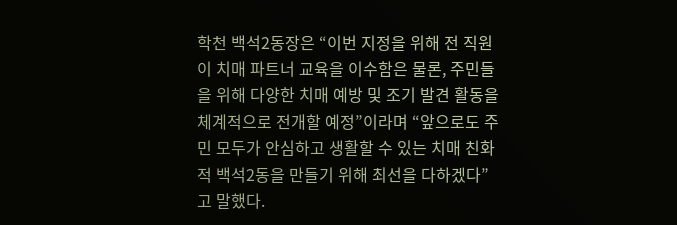학천 백석2동장은 “이번 지정을 위해 전 직원이 치매 파트너 교육을 이수함은 물론, 주민들을 위해 다양한 치매 예방 및 조기 발견 활동을 체계적으로 전개할 예정”이라며 “앞으로도 주민 모두가 안심하고 생활할 수 있는 치매 친화적 백석2동을 만들기 위해 최선을 다하겠다”고 말했다.